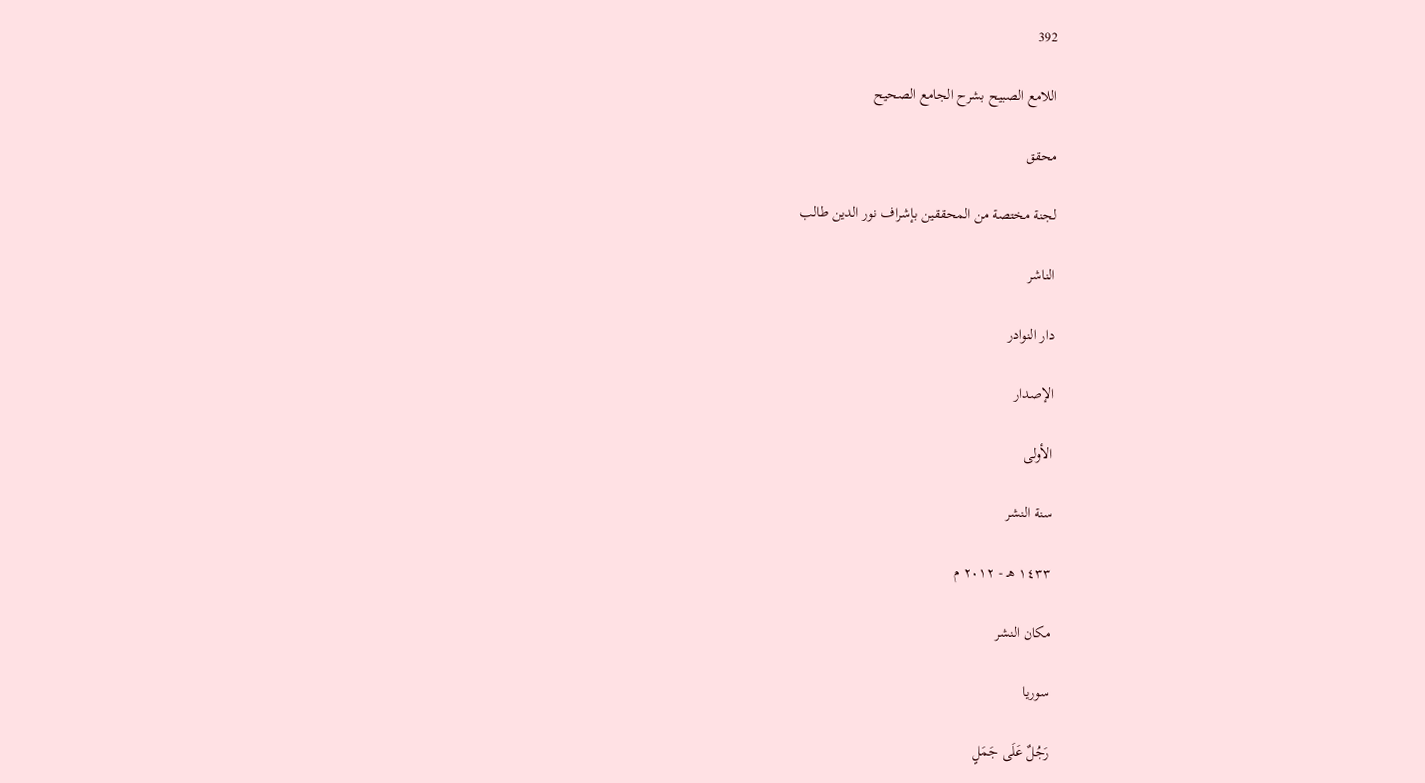392

اللامع الصبيح بشرح الجامع الصحيح

محقق

لجنة مختصة من المحققين بإشراف نور الدين طالب

الناشر

دار النوادر

الإصدار

الأولى

سنة النشر

١٤٣٣ هـ - ٢٠١٢ م

مكان النشر

سوريا

رَجُلٌ عَلَى جَمَلٍ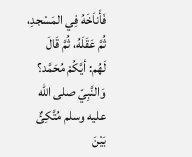فَأَناَخَهُ فِي المَسْجدِ، ثُمَّ عَقَلَهُ، ثُمَّ قَالَ لَهُم: أيَّكُمْ مُحَمَّد؟ وَالنَّبِيّ صلى الله عليه وسلم مُتَّكِئٌ بَيْنَ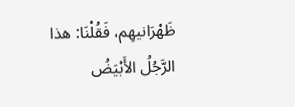ظَهْرَانيهِم، فَقُلْنَا: هذا الرَّجُلُ الأَبْيَضُ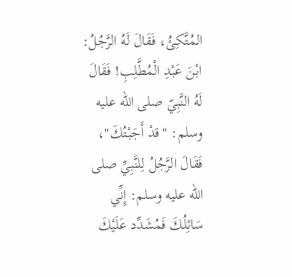المُتَّكِئُ، فَقَالَ لَهُ الرَّجُلُ: ابْنَ عَبْدِ الْمُطَّلِبِ! فَقَالَ لَهُ النَّبِيّ صلى الله عليه وسلم: "قدْ أَجَبْتُكَ"، فَقَالَ الرَّجُلُ لِلنَّبِيِّ صلى الله عليه وسلم: إِنِّي سَائِلُكَ فَمُشَدِّد عَلَيْكَ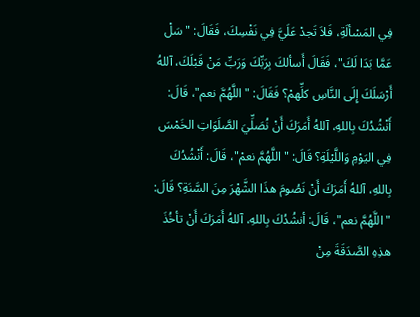فِي المَسْألَةِ، فَلاَ تَجدْ عَلَيَّ فِي نَفْسِكَ، فَقَالَ: "سَلْ عَمَّا بَدَا لَكَ"، فَقَالَ أَسألكَ بِرَبِّكَ وَرَبِّ مَنْ قَبْلَكَ، آللهُ أَرْسَلَكَ إِلَى النَّاسِ كلِّهمْ؟ فَقَالَ: "اللَّهُمَّ نعم"، قَالَ: أَنْشُدُكَ بِاللهِ، آللهُ أَمَرَكَ أَنْ نُصَلِّيَ الصَّلَوَاتِ الخَمْسَ فِي اليَوْمِ وَاللَّيْلَةِ؟ قَالَ: "اللَّهُمَّ نعمْ"، قَالَ: أَنْشُدُكَ بِاللهِ، آللهُ أَمَرَكَ أَنْ نَصُومَ هذَا الشَّهْرَ مِنَ السَّنَةِ؟ قَالَ: "اللَّهُمَّ نعم"، قَالَ: أنشُدُكَ بِاللهِ، آللهُ أَمَرَكَ أَنْ تأخُذَ هذِهِ الصَّدَقَةَ مِنْ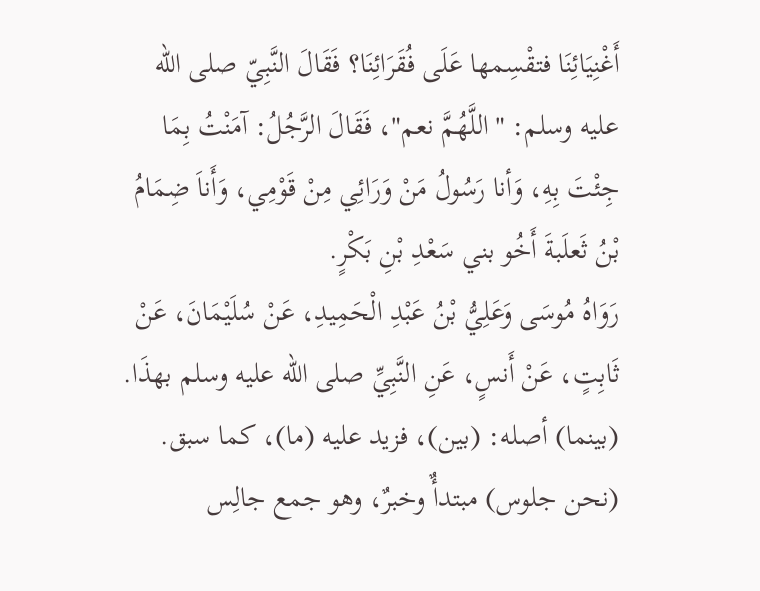أَغْنِيَائِنَا فتقْسِمها عَلَى فُقَرَائِنَا؟ فَقَالَ النَّبِيّ صلى الله عليه وسلم: "اللَّهُمَّ نعم"، فَقَالَ الرَّجُلُ: آمَنْتُ بِمَا جِئْتَ بِهِ، وَأنا رَسُولُ مَنْ وَرَائِي مِنْ قَوْمِي، وَأَناَ ضِمَامُ بْنُ ثَعلَبةَ أَخُو بني سَعْدِ بْنِ بَكْرٍ.
رَوَاهُ مُوسَى وَعَلِيُّ بْنُ عَبْدِ الْحَمِيدِ، عَنْ سُلَيْمَانَ، عَنْ ثَابِتٍ، عَنْ أَنسٍ، عَنِ النَّبِيِّ صلى الله عليه وسلم بهذَا.
(بينما) أصله: (بين)، فزيد عليه (ما)، كما سبق.
(نحن جلوس) مبتدأٌ وخبرٌ، وهو جمع جالِس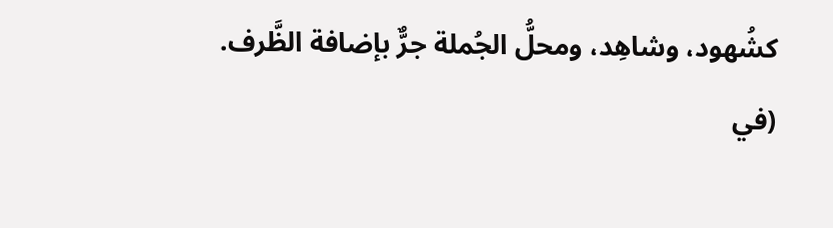كشُهود، وشاهِد، ومحلُّ الجُملة جرٌّ بإضافة الظَّرف.
(في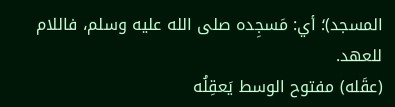المسجد)؛ أي: مَسجِده صلى الله عليه وسلم، فاللام للعهد.
(عقَله) مفتوح الوسط يَعقِلُه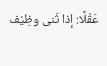عَقْلًا: إذا ثَنى وظِيْف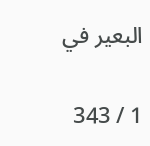البعير في

1 / 343